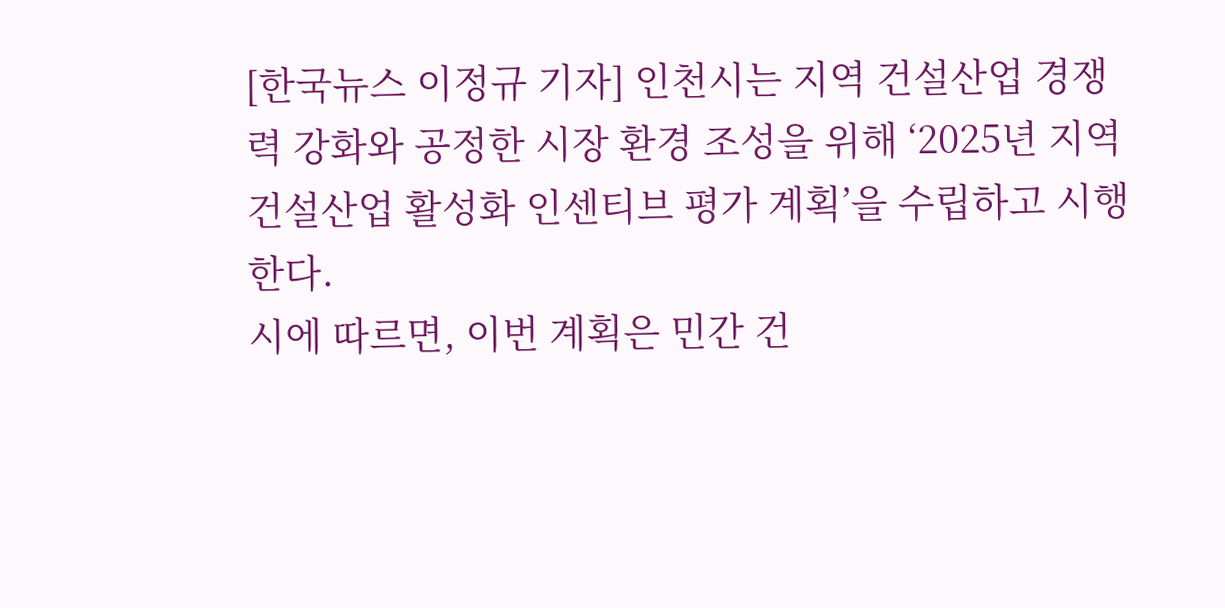[한국뉴스 이정규 기자] 인천시는 지역 건설산업 경쟁력 강화와 공정한 시장 환경 조성을 위해 ‘2025년 지역건설산업 활성화 인센티브 평가 계획’을 수립하고 시행한다.
시에 따르면, 이번 계획은 민간 건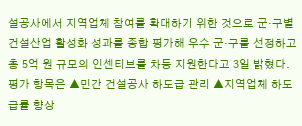설공사에서 지역업체 참여를 확대하기 위한 것으로 군·구별 건설산업 활성화 성과를 종합 평가해 우수 군·구를 선정하고 총 5억 원 규모의 인센티브를 차등 지원한다고 3일 밝혔다.
평가 항목은 ▲민간 건설공사 하도급 관리 ▲지역업체 하도급률 향상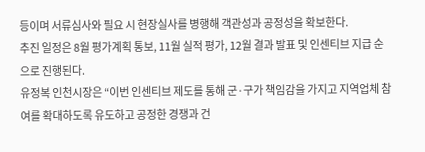등이며 서류심사와 필요 시 현장실사를 병행해 객관성과 공정성을 확보한다.
추진 일정은 8월 평가계획 통보, 11월 실적 평가, 12월 결과 발표 및 인센티브 지급 순으로 진행된다.
유정복 인천시장은 “이번 인센티브 제도를 통해 군·구가 책임감을 가지고 지역업체 참여를 확대하도록 유도하고 공정한 경쟁과 건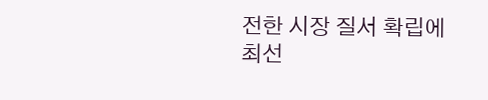전한 시장 질서 확립에 최선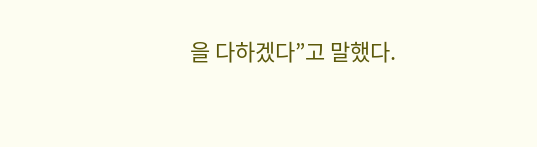을 다하겠다”고 말했다.